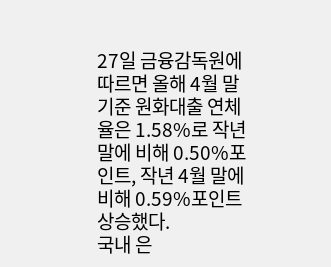27일 금융감독원에 따르면 올해 4월 말 기준 원화대출 연체율은 1.58%로 작년 말에 비해 0.50%포인트, 작년 4월 말에 비해 0.59%포인트 상승했다.
국내 은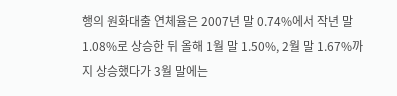행의 원화대출 연체율은 2007년 말 0.74%에서 작년 말 1.08%로 상승한 뒤 올해 1월 말 1.50%, 2월 말 1.67%까지 상승했다가 3월 말에는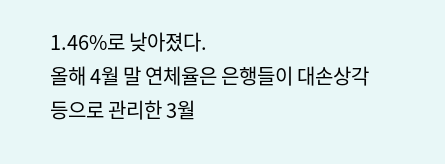1.46%로 낮아졌다.
올해 4월 말 연체율은 은행들이 대손상각 등으로 관리한 3월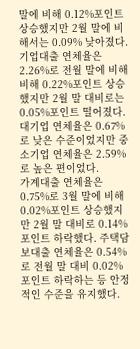말에 비해 0.12%포인트 상승했지만 2월 말에 비해서는 0.09% 낮아졌다.
기업대출 연체율은 2.26%로 전월 말에 비해 비해 0.22%포인트 상승했지만 2월 말 대비로는 0.05%포인트 떨어졌다. 대기업 연체율은 0.67%로 낮은 수준이었지만 중소기업 연체율은 2.59%로 높은 편이었다.
가계대출 연체율은 0.75%로 3월 말에 비해 0.02%포인트 상승했지만 2월 말 대비로 0.14%포인트 하락했다. 주택담보대출 연체율은 0.54%로 전월 말 대비 0.02%포인트 하락하는 등 안정적인 수준을 유지했다.